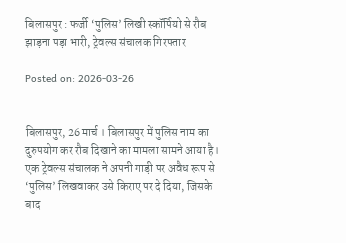बिलासपुर : फर्जी ‘पुलिस’ लिखी स्कॉर्पियो से रौब झाड़ना पड़ा भारी, ट्रेवल्स संचालक गिरफ्तार

Posted on: 2026-03-26


बिलासपुर, 26 मार्च । बिलासपुर में पुलिस नाम का दुरुपयोग कर रौब दिखाने का मामला सामने आया है। एक ट्रेवल्स संचालक ने अपनी गाड़ी पर अवैध रूप से ‘पुलिस’ लिखवाकर उसे किराए पर दे दिया, जिसके बाद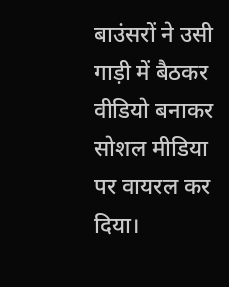बाउंसरों ने उसी गाड़ी में बैठकर वीडियो बनाकर सोशल मीडिया पर वायरल कर दिया।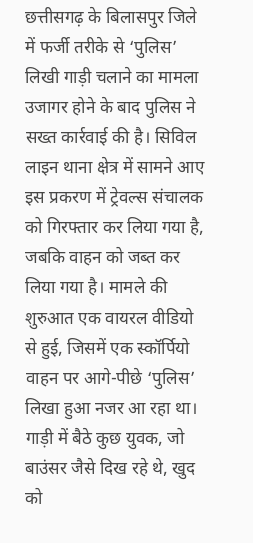छत्तीसगढ़ के बिलासपुर जिले में फर्जी तरीके से ‘पुलिस’ लिखी गाड़ी चलाने का मामला उजागर होने के बाद पुलिस ने सख्त कार्रवाई की है। सिविल लाइन थाना क्षेत्र में सामने आए इस प्रकरण में ट्रेवल्स संचालक को गिरफ्तार कर लिया गया है, जबकि वाहन को जब्त कर लिया गया है। मामले की शुरुआत एक वायरल वीडियो से हुई, जिसमें एक स्कॉर्पियो वाहन पर आगे-पीछे ‘पुलिस’ लिखा हुआ नजर आ रहा था। गाड़ी में बैठे कुछ युवक, जो बाउंसर जैसे दिख रहे थे, खुद को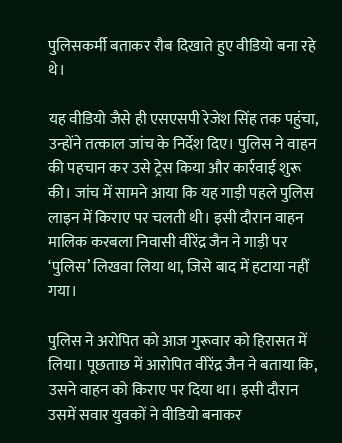पुलिसकर्मी बताकर रौब दिखाते हुए वीडियो बना रहे थे।

यह वीडियो जैसे ही एसएसपी रेजेश सिंह तक पहुंचा, उन्होंने तत्काल जांच के निर्देश दिए। पुलिस ने वाहन की पहचान कर उसे ट्रेस किया और कार्रवाई शुरू की। जांच में सामने आया कि यह गाड़ी पहले पुलिस लाइन में किराए पर चलती थी। इसी दौरान वाहन मालिक करबला निवासी वीरेंद्र जैन ने गाड़ी पर ‘पुलिस’ लिखवा लिया था, जिसे बाद में हटाया नहीं गया।

पुलिस ने अरोपित को आज गुरूवार को हिरासत में लिया। पूछताछ में आरोपित वीरेंद्र जैन ने बताया कि, उसने वाहन को किराए पर दिया था। इसी दौरान उसमें सवार युवकों ने वीडियो बनाकर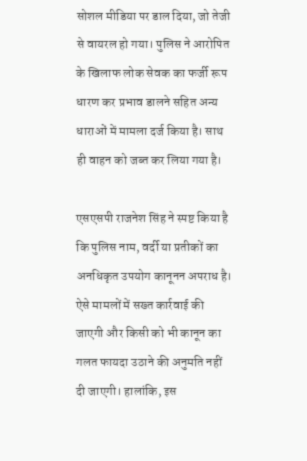सोशल मीडिया पर डाल दिया, जो तेजी से वायरल हो गया। पुलिस ने आरोपित के खिलाफ लोक सेवक का फर्जी रूप धारण कर प्रभाव डालने सहित अन्य धाराओं में मामला दर्ज किया है। साथ ही वाहन को जब्त कर लिया गया है।

एसएसपी राजनेश सिंह ने स्पष्ट किया है कि पुलिस नाम, वर्दी या प्रतीकों का अनधिकृत उपयोग कानूनन अपराध है। ऐसे मामलों में सख्त कार्रवाई की जाएगी और किसी को भी कानून का गलत फायदा उठाने की अनुमति नहीं दी जाएगी। हालांकि, इस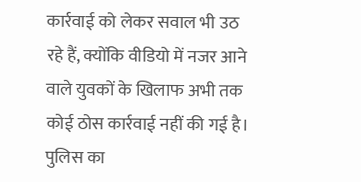कार्रवाई को लेकर सवाल भी उठ रहे हैं, क्योंकि वीडियो में नजर आने वाले युवकों के खिलाफ अभी तक कोई ठोस कार्रवाई नहीं की गई है। पुलिस का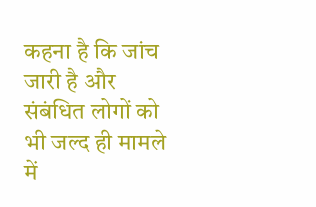कहना है कि जांच जारी है और संबंधित लोगों को भी जल्द ही मामले में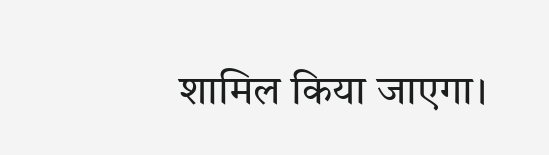शामिल किया जाएगा।